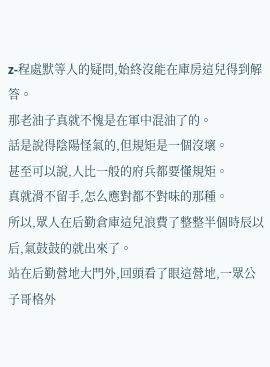z-程處默等人的疑問,始終沒能在庫房這兒得到解答。
那老油子真就不愧是在軍中混油了的。
話是說得陰陽怪氣的,但規矩是一個沒壞。
甚至可以說,人比一般的府兵都要懂規矩。
真就滑不留手,怎么應對都不對味的那種。
所以,眾人在后勤倉庫這兒浪費了整整半個時辰以后,氣鼓鼓的就出來了。
站在后勤營地大門外,回頭看了眼這營地,一眾公子哥格外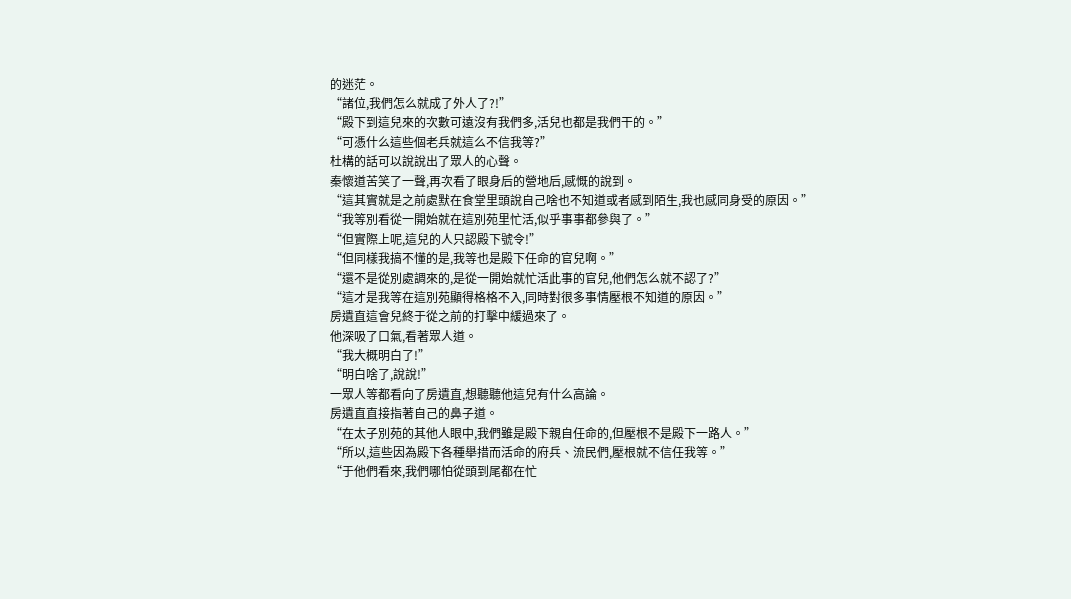的迷茫。
“諸位,我們怎么就成了外人了?!”
“殿下到這兒來的次數可遠沒有我們多,活兒也都是我們干的。”
“可憑什么這些個老兵就這么不信我等?”
杜構的話可以說說出了眾人的心聲。
秦懷道苦笑了一聲,再次看了眼身后的營地后,感慨的說到。
“這其實就是之前處默在食堂里頭說自己啥也不知道或者感到陌生,我也感同身受的原因。”
“我等別看從一開始就在這別苑里忙活,似乎事事都參與了。”
“但實際上呢,這兒的人只認殿下號令!”
“但同樣我搞不懂的是,我等也是殿下任命的官兒啊。”
“還不是從別處調來的,是從一開始就忙活此事的官兒,他們怎么就不認了?”
“這才是我等在這別苑顯得格格不入,同時對很多事情壓根不知道的原因。”
房遺直這會兒終于從之前的打擊中緩過來了。
他深吸了口氣,看著眾人道。
“我大概明白了!”
“明白啥了,說說!”
一眾人等都看向了房遺直,想聽聽他這兒有什么高論。
房遺直直接指著自己的鼻子道。
“在太子別苑的其他人眼中,我們雖是殿下親自任命的,但壓根不是殿下一路人。”
“所以,這些因為殿下各種舉措而活命的府兵、流民們,壓根就不信任我等。”
“于他們看來,我們哪怕從頭到尾都在忙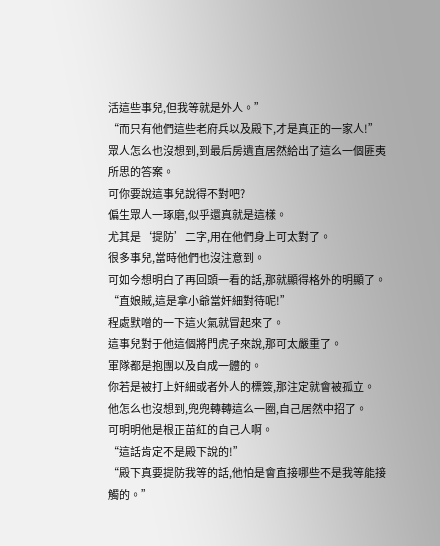活這些事兒,但我等就是外人。”
“而只有他們這些老府兵以及殿下,才是真正的一家人!”
眾人怎么也沒想到,到最后房遺直居然給出了這么一個匪夷所思的答案。
可你要說這事兒說得不對吧?
偏生眾人一琢磨,似乎還真就是這樣。
尤其是‘提防’二字,用在他們身上可太對了。
很多事兒,當時他們也沒注意到。
可如今想明白了再回頭一看的話,那就顯得格外的明顯了。
“直娘賊,這是拿小爺當奸細對待呢!”
程處默噌的一下這火氣就冒起來了。
這事兒對于他這個將門虎子來說,那可太嚴重了。
軍隊都是抱團以及自成一體的。
你若是被打上奸細或者外人的標簽,那注定就會被孤立。
他怎么也沒想到,兜兜轉轉這么一圈,自己居然中招了。
可明明他是根正苗紅的自己人啊。
“這話肯定不是殿下說的!”
“殿下真要提防我等的話,他怕是會直接哪些不是我等能接觸的。”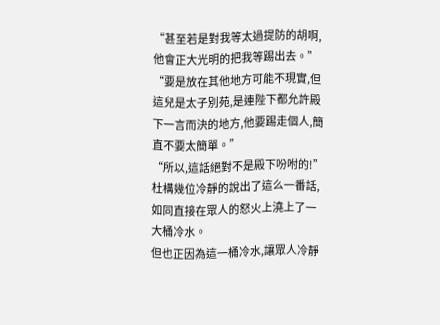“甚至若是對我等太過提防的胡啊,他會正大光明的把我等踢出去。”
“要是放在其他地方可能不現實,但這兒是太子別苑,是連陛下都允許殿下一言而決的地方,他要踢走個人,簡直不要太簡單。”
“所以,這話絕對不是殿下吩咐的!”
杜構幾位冷靜的說出了這么一番話,如同直接在眾人的怒火上澆上了一大桶冷水。
但也正因為這一桶冷水,讓眾人冷靜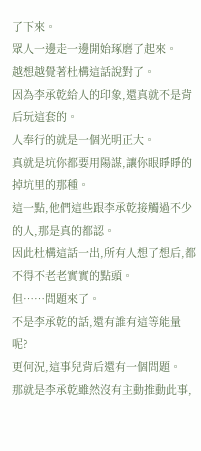了下來。
眾人一邊走一邊開始琢磨了起來。
越想越覺著杜構這話說對了。
因為李承乾給人的印象,還真就不是背后玩這套的。
人奉行的就是一個光明正大。
真就是坑你都要用陽謀,讓你眼睜睜的掉坑里的那種。
這一點,他們這些跟李承乾接觸過不少的人,那是真的都認。
因此杜構這話一出,所有人想了想后,都不得不老老實實的點頭。
但……問題來了。
不是李承乾的話,還有誰有這等能量呢?
更何況,這事兒背后還有一個問題。
那就是李承乾雖然沒有主動推動此事,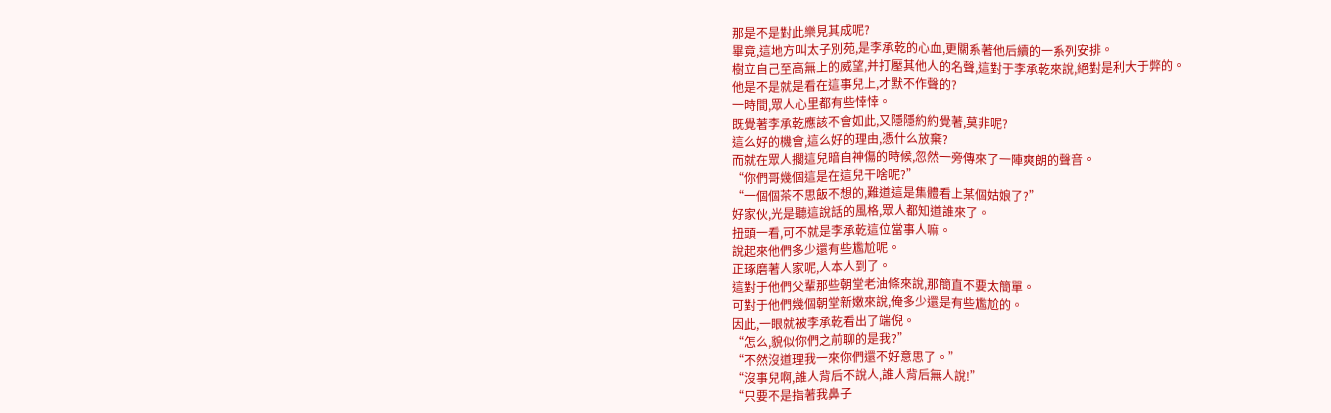那是不是對此樂見其成呢?
畢竟,這地方叫太子別苑,是李承乾的心血,更關系著他后續的一系列安排。
樹立自己至高無上的威望,并打壓其他人的名聲,這對于李承乾來說,絕對是利大于弊的。
他是不是就是看在這事兒上,才默不作聲的?
一時間,眾人心里都有些悻悻。
既覺著李承乾應該不會如此,又隱隱約約覺著,莫非呢?
這么好的機會,這么好的理由,憑什么放棄?
而就在眾人擱這兒暗自神傷的時候,忽然一旁傳來了一陣爽朗的聲音。
“你們哥幾個這是在這兒干啥呢?”
“一個個茶不思飯不想的,難道這是集體看上某個姑娘了?”
好家伙,光是聽這說話的風格,眾人都知道誰來了。
扭頭一看,可不就是李承乾這位當事人嘛。
說起來他們多少還有些尷尬呢。
正琢磨著人家呢,人本人到了。
這對于他們父輩那些朝堂老油條來說,那簡直不要太簡單。
可對于他們幾個朝堂新嫩來說,俺多少還是有些尷尬的。
因此,一眼就被李承乾看出了端倪。
“怎么,貌似你們之前聊的是我?”
“不然沒道理我一來你們還不好意思了。”
“沒事兒啊,誰人背后不說人,誰人背后無人說!”
“只要不是指著我鼻子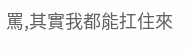罵,其實我都能扛住來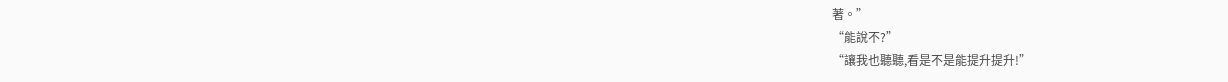著。”
“能說不?”
“讓我也聽聽,看是不是能提升提升!”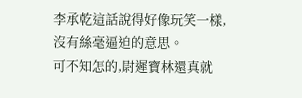李承乾這話說得好像玩笑一樣,沒有絲毫逼迫的意思。
可不知怎的,尉遲寶林還真就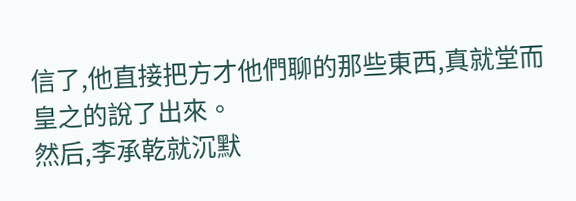信了,他直接把方才他們聊的那些東西,真就堂而皇之的說了出來。
然后,李承乾就沉默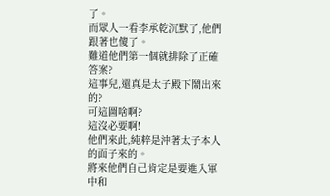了。
而眾人一看李承乾沉默了,他們跟著也傻了。
難道他們第一個就排除了正確答案?
這事兒,還真是太子殿下鬧出來的?
可這圖啥啊?
這沒必要啊!
他們來此,純粹是沖著太子本人的面子來的。
將來他們自己肯定是要進入軍中和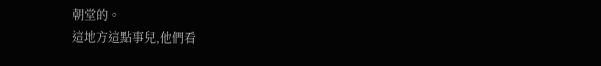朝堂的。
這地方這點事兒,他們看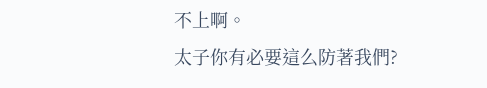不上啊。
太子你有必要這么防著我們?